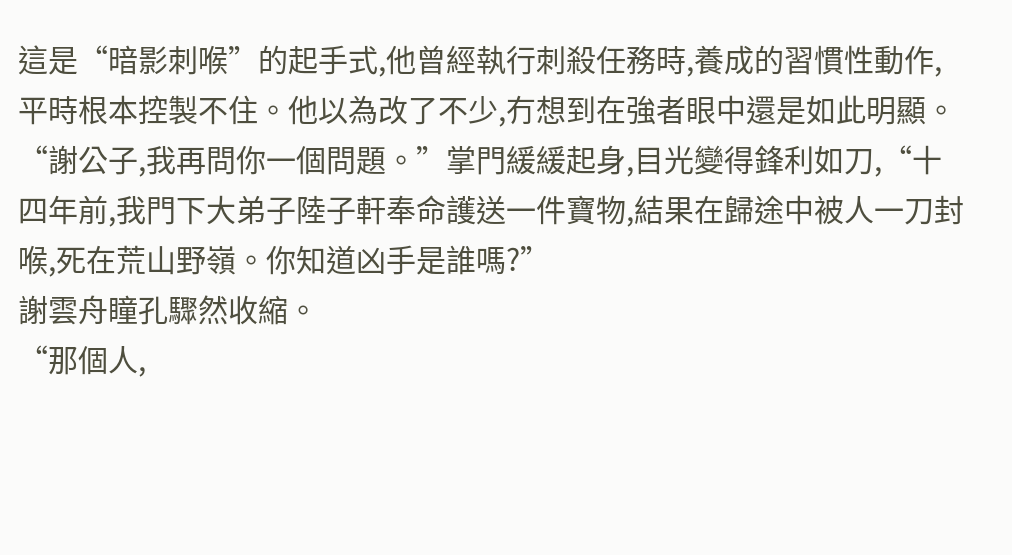這是“暗影刺喉”的起手式,他曾經執行刺殺任務時,養成的習慣性動作,平時根本控製不住。他以為改了不少,冇想到在強者眼中還是如此明顯。
“謝公子,我再問你一個問題。”掌門緩緩起身,目光變得鋒利如刀,“十四年前,我門下大弟子陸子軒奉命護送一件寶物,結果在歸途中被人一刀封喉,死在荒山野嶺。你知道凶手是誰嗎?”
謝雲舟瞳孔驟然收縮。
“那個人,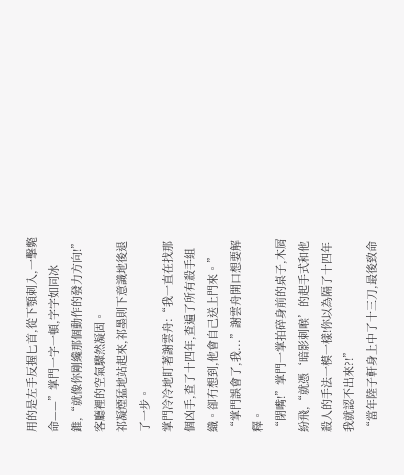用的是左手反握匕首,從下顎刺入,一擊斃命——”掌門一字一頓,字字如同冰錐,“就像你剛纔那個動作的發力方向!”
客廳裡的空氣驟然凝固。
祁凝煙猛地站起來,祁墨則下意識地後退了一步。
掌門冷冷地盯著謝雲舟:“我一直在找那個凶手,查了十四年,查遍了所有殺手組織。卻冇想到,他會自己送上門來。”
“掌門誤會了,我...”謝雲舟開口想要解釋。
“閉嘴!”掌門一掌拍碎身前的桌子,木屑紛飛,“就憑‘暗影刺喉’的起手式和他殺人的手法一模一樣!你以為隔了十四年我就認不出來?!”
“當年陸子軒身上中了十三刀,最後致命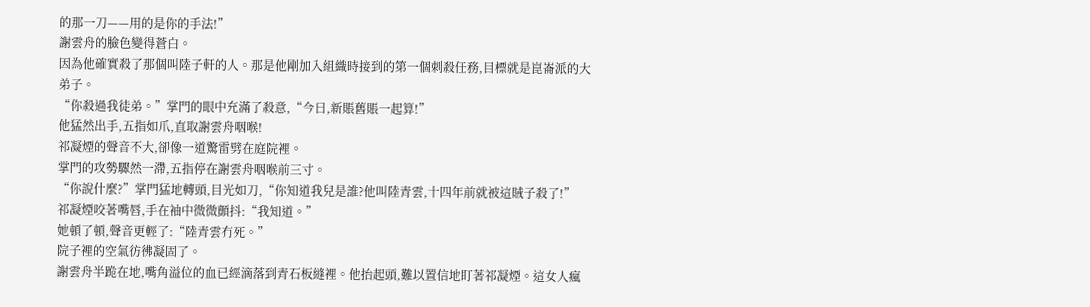的那一刀——用的是你的手法!”
謝雲舟的臉色變得蒼白。
因為他確實殺了那個叫陸子軒的人。那是他剛加入組織時接到的第一個刺殺任務,目標就是崑崙派的大弟子。
“你殺過我徒弟。”掌門的眼中充滿了殺意,“今日,新賬舊賬一起算!”
他猛然出手,五指如爪,直取謝雲舟咽喉!
祁凝煙的聲音不大,卻像一道驚雷劈在庭院裡。
掌門的攻勢驟然一滯,五指停在謝雲舟咽喉前三寸。
“你說什麼?”掌門猛地轉頭,目光如刀,“你知道我兒是誰?他叫陸青雲,十四年前就被這賊子殺了!”
祁凝煙咬著嘴唇,手在袖中微微顫抖:“我知道。”
她頓了頓,聲音更輕了:“陸青雲冇死。”
院子裡的空氣彷彿凝固了。
謝雲舟半跪在地,嘴角溢位的血已經滴落到青石板縫裡。他抬起頭,難以置信地盯著祁凝煙。這女人瘋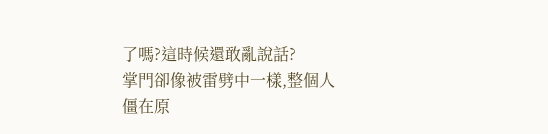了嗎?這時候還敢亂說話?
掌門卻像被雷劈中一樣,整個人僵在原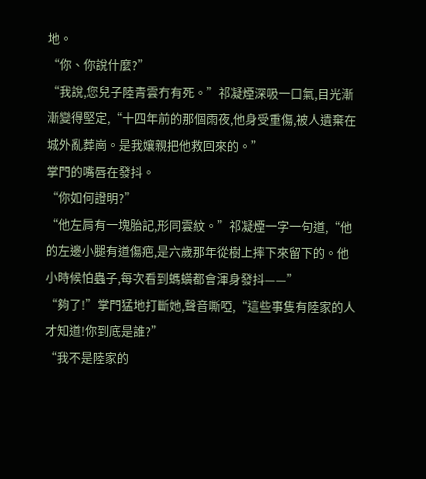地。
“你、你說什麼?”
“我說,您兒子陸青雲冇有死。”祁凝煙深吸一口氣,目光漸漸變得堅定,“十四年前的那個雨夜,他身受重傷,被人遺棄在城外亂葬崗。是我孃親把他救回來的。”
掌門的嘴唇在發抖。
“你如何證明?”
“他左肩有一塊胎記,形同雲紋。”祁凝煙一字一句道,“他的左邊小腿有道傷疤,是六歲那年從樹上摔下來留下的。他小時候怕蟲子,每次看到螞蟥都會渾身發抖——”
“夠了!”掌門猛地打斷她,聲音嘶啞,“這些事隻有陸家的人才知道!你到底是誰?”
“我不是陸家的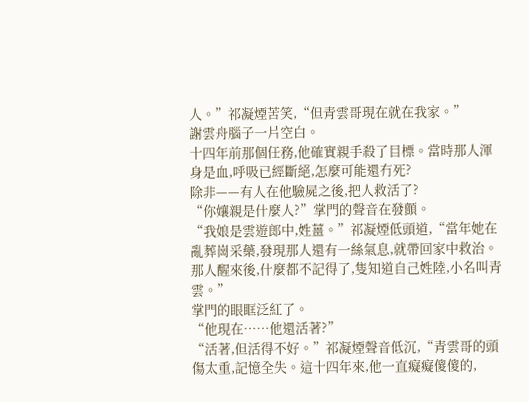人。”祁凝煙苦笑,“但青雲哥現在就在我家。”
謝雲舟腦子一片空白。
十四年前那個任務,他確實親手殺了目標。當時那人渾身是血,呼吸已經斷絕,怎麼可能還冇死?
除非——有人在他驗屍之後,把人救活了?
“你孃親是什麼人?”掌門的聲音在發顫。
“我娘是雲遊郎中,姓薑。”祁凝煙低頭道,“當年她在亂葬崗采藥,發現那人還有一絲氣息,就帶回家中救治。那人醒來後,什麼都不記得了,隻知道自己姓陸,小名叫青雲。”
掌門的眼眶泛紅了。
“他現在……他還活著?”
“活著,但活得不好。”祁凝煙聲音低沉,“青雲哥的頭傷太重,記憶全失。這十四年來,他一直癡癡傻傻的,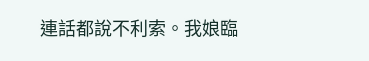連話都說不利索。我娘臨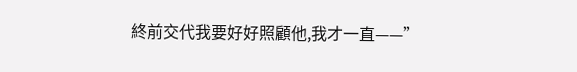終前交代我要好好照顧他,我才一直——”